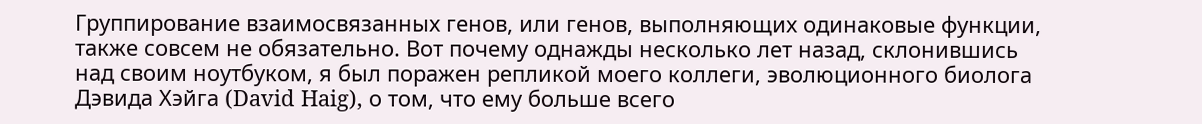Группирование взаимосвязанных генов, или генов, выполняющих одинаковые функции, также совсем не обязательно. Вот почему однажды несколько лет назад, склонившись над своим ноутбуком, я был поражен репликой моего коллеги, эволюционного биолога Дэвида Хэйга (David Haig), о том, что ему больше всего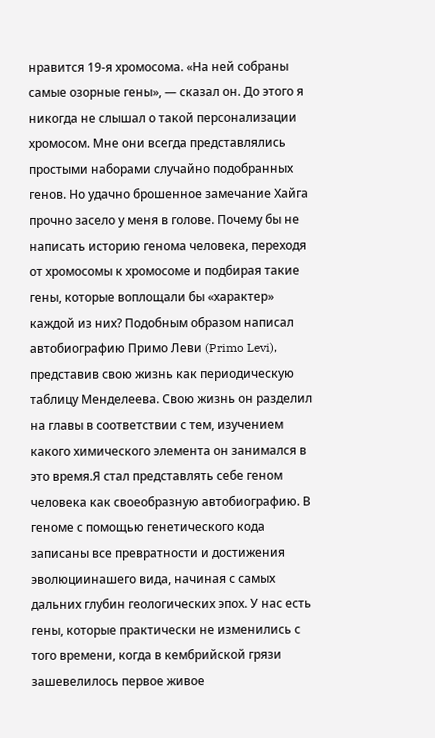нравится 19-я хромосома. «На ней собраны самые озорные гены», — сказал он. До этого я никогда не слышал о такой персонализации хромосом. Мне они всегда представлялись простыми наборами случайно подобранных генов. Но удачно брошенное замечание Хайга прочно засело у меня в голове. Почему бы не написать историю генома человека, переходя от хромосомы к хромосоме и подбирая такие гены, которые воплощали бы «характер» каждой из них? Подобным образом написал автобиографию Примо Леви (Primo Levi), представив свою жизнь как периодическую таблицу Менделеева. Свою жизнь он разделил на главы в соответствии с тем, изучением какого химического элемента он занимался в это время.Я стал представлять себе геном человека как своеобразную автобиографию. В геноме с помощью генетического кода записаны все превратности и достижения эволюциинашего вида, начиная с самых дальних глубин геологических эпох. У нас есть гены, которые практически не изменились с того времени, когда в кембрийской грязи зашевелилось первое живое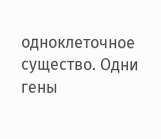одноклеточное существо. Одни гены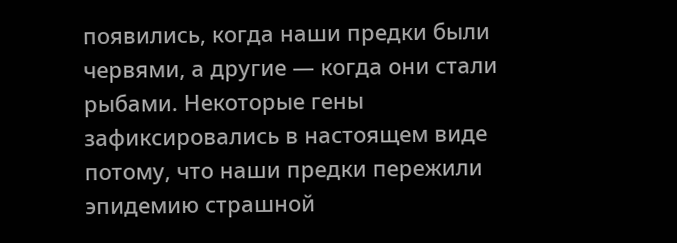появились, когда наши предки были червями, а другие — когда они стали рыбами. Некоторые гены зафиксировались в настоящем виде потому, что наши предки пережили эпидемию страшной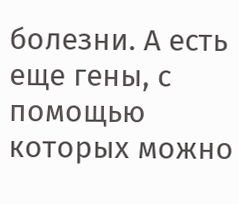болезни. А есть еще гены, с помощью которых можно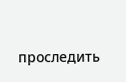проследить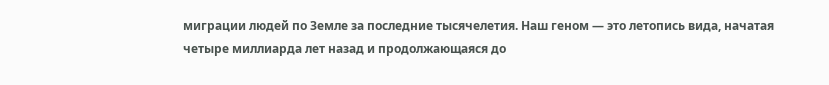миграции людей по Земле за последние тысячелетия. Наш геном — это летопись вида, начатая четыре миллиарда лет назад и продолжающаяся до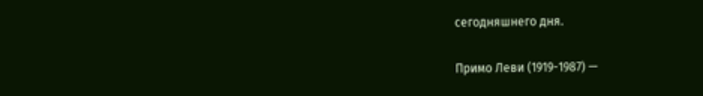сегодняшнего дня.

Примо Леви (1919-1987) —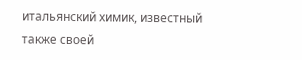итальянский химик, известный также своей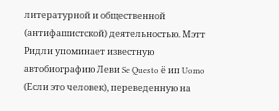литературной и общественной (антифашистской) деятельностью. Мэтт Ридли упоминает известную автобиографию Леви Se Questo ё ип Uomo (Если это человек), переведенную на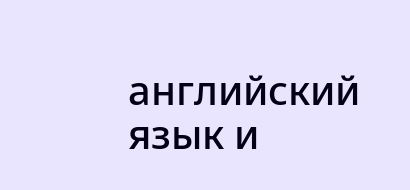английский язык и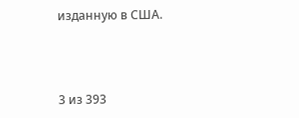изданную в США.



3 из 393